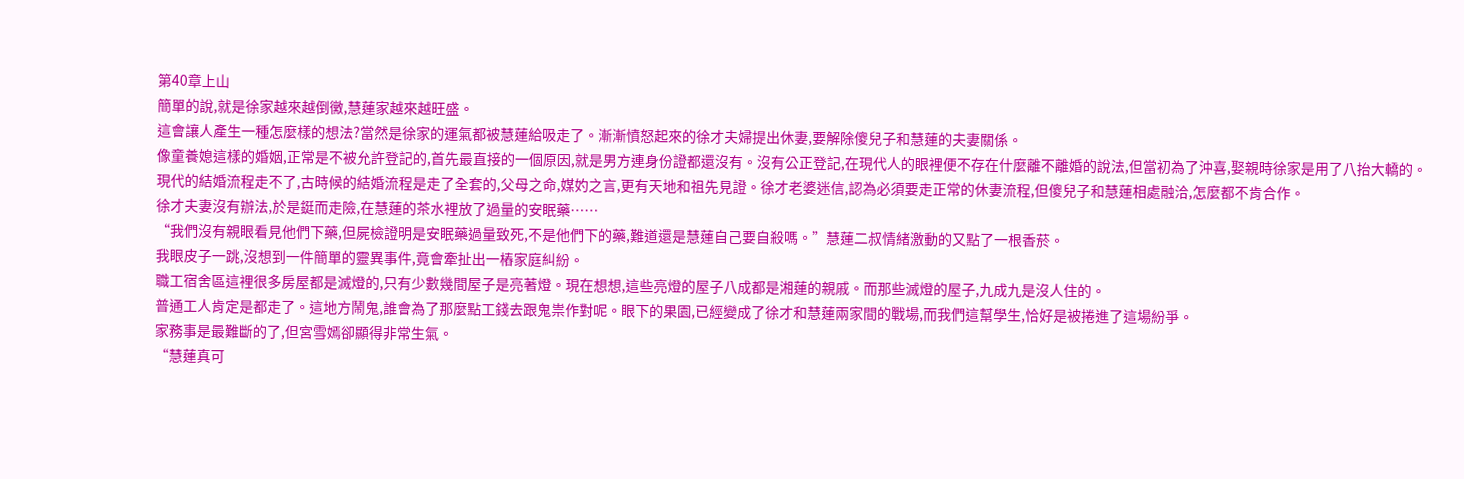第40章上山
簡單的說,就是徐家越來越倒黴,慧蓮家越來越旺盛。
這會讓人產生一種怎麼樣的想法?當然是徐家的運氣都被慧蓮給吸走了。漸漸憤怒起來的徐才夫婦提出休妻,要解除傻兒子和慧蓮的夫妻關係。
像童養媳這樣的婚姻,正常是不被允許登記的,首先最直接的一個原因,就是男方連身份證都還沒有。沒有公正登記,在現代人的眼裡便不存在什麼離不離婚的說法,但當初為了沖喜,娶親時徐家是用了八抬大轎的。
現代的結婚流程走不了,古時候的結婚流程是走了全套的,父母之命,媒妁之言,更有天地和祖先見證。徐才老婆迷信,認為必須要走正常的休妻流程,但傻兒子和慧蓮相處融洽,怎麼都不肯合作。
徐才夫妻沒有辦法,於是鋌而走險,在慧蓮的茶水裡放了過量的安眠藥……
“我們沒有親眼看見他們下藥,但屍檢證明是安眠藥過量致死,不是他們下的藥,難道還是慧蓮自己要自殺嗎。”慧蓮二叔情緒激動的又點了一根香菸。
我眼皮子一跳,沒想到一件簡單的靈異事件,竟會牽扯出一樁家庭糾紛。
職工宿舍區這裡很多房屋都是滅燈的,只有少數幾間屋子是亮著燈。現在想想,這些亮燈的屋子八成都是湘蓮的親戚。而那些滅燈的屋子,九成九是沒人住的。
普通工人肯定是都走了。這地方鬧鬼,誰會為了那麼點工錢去跟鬼祟作對呢。眼下的果園,已經變成了徐才和慧蓮兩家間的戰場,而我們這幫學生,恰好是被捲進了這場紛爭。
家務事是最難斷的了,但宮雪嫣卻顯得非常生氣。
“慧蓮真可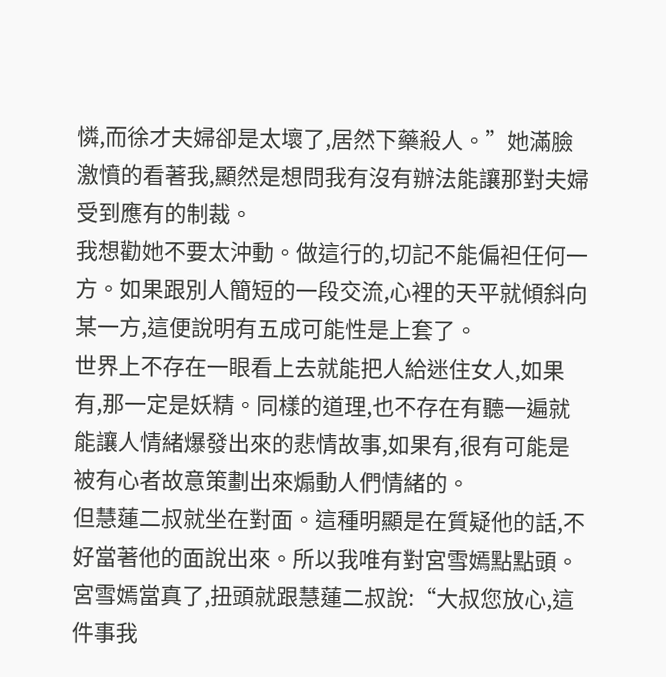憐,而徐才夫婦卻是太壞了,居然下藥殺人。”她滿臉激憤的看著我,顯然是想問我有沒有辦法能讓那對夫婦受到應有的制裁。
我想勸她不要太沖動。做這行的,切記不能偏袒任何一方。如果跟別人簡短的一段交流,心裡的天平就傾斜向某一方,這便說明有五成可能性是上套了。
世界上不存在一眼看上去就能把人給迷住女人,如果有,那一定是妖精。同樣的道理,也不存在有聽一遍就能讓人情緒爆發出來的悲情故事,如果有,很有可能是被有心者故意策劃出來煽動人們情緒的。
但慧蓮二叔就坐在對面。這種明顯是在質疑他的話,不好當著他的面說出來。所以我唯有對宮雪嫣點點頭。
宮雪嫣當真了,扭頭就跟慧蓮二叔說:“大叔您放心,這件事我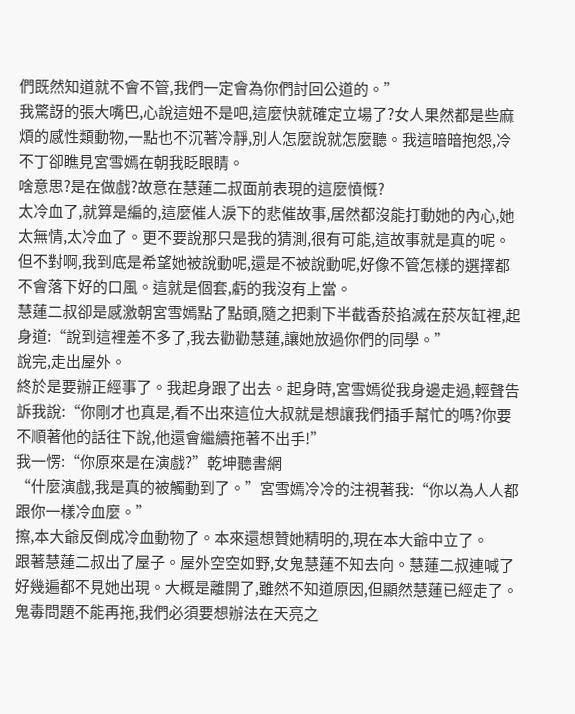們既然知道就不會不管,我們一定會為你們討回公道的。”
我驚訝的張大嘴巴,心說這妞不是吧,這麼快就確定立場了?女人果然都是些麻煩的感性類動物,一點也不沉著冷靜,別人怎麼說就怎麼聽。我這暗暗抱怨,冷不丁卻瞧見宮雪嫣在朝我眨眼睛。
啥意思?是在做戲?故意在慧蓮二叔面前表現的這麼憤慨?
太冷血了,就算是編的,這麼催人淚下的悲催故事,居然都沒能打動她的內心,她太無情,太冷血了。更不要說那只是我的猜測,很有可能,這故事就是真的呢。
但不對啊,我到底是希望她被說動呢,還是不被說動呢,好像不管怎樣的選擇都不會落下好的口風。這就是個套,虧的我沒有上當。
慧蓮二叔卻是感激朝宮雪嫣點了點頭,隨之把剩下半截香菸掐滅在菸灰缸裡,起身道:“說到這裡差不多了,我去勸勸慧蓮,讓她放過你們的同學。”
說完,走出屋外。
終於是要辦正經事了。我起身跟了出去。起身時,宮雪嫣從我身邊走過,輕聲告訴我說:“你剛才也真是,看不出來這位大叔就是想讓我們插手幫忙的嗎?你要不順著他的話往下說,他還會繼續拖著不出手!”
我一愣:“你原來是在演戲?”乾坤聽書網
“什麼演戲,我是真的被觸動到了。”宮雪嫣冷冷的注視著我:“你以為人人都跟你一樣冷血麼。”
擦,本大爺反倒成冷血動物了。本來還想贊她精明的,現在本大爺中立了。
跟著慧蓮二叔出了屋子。屋外空空如野,女鬼慧蓮不知去向。慧蓮二叔連喊了好幾遍都不見她出現。大概是離開了,雖然不知道原因,但顯然慧蓮已經走了。
鬼毒問題不能再拖,我們必須要想辦法在天亮之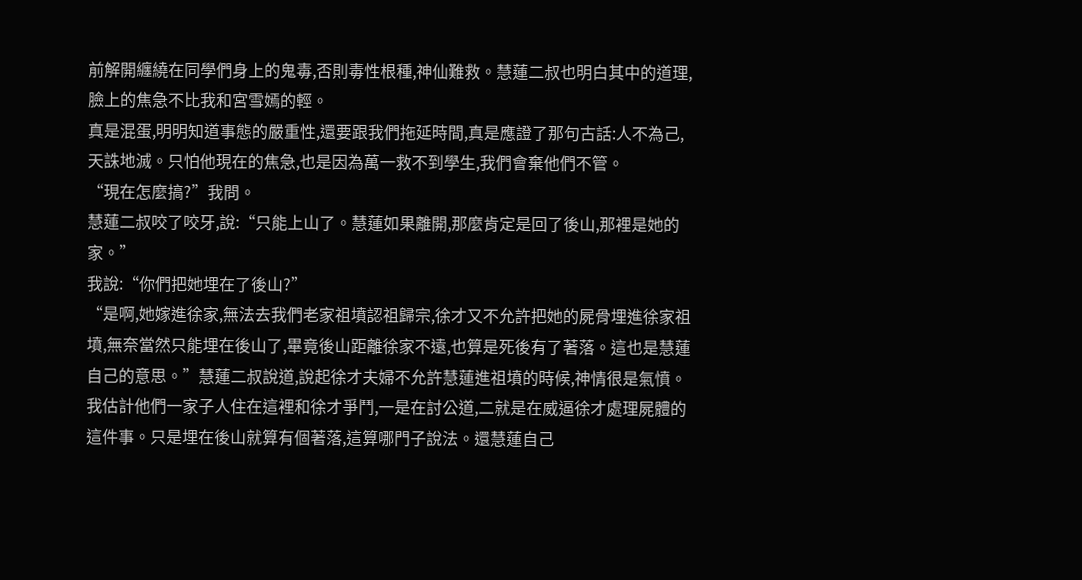前解開纏繞在同學們身上的鬼毒,否則毒性根種,神仙難救。慧蓮二叔也明白其中的道理,臉上的焦急不比我和宮雪嫣的輕。
真是混蛋,明明知道事態的嚴重性,還要跟我們拖延時間,真是應證了那句古話:人不為己,天誅地滅。只怕他現在的焦急,也是因為萬一救不到學生,我們會棄他們不管。
“現在怎麼搞?”我問。
慧蓮二叔咬了咬牙,說:“只能上山了。慧蓮如果離開,那麼肯定是回了後山,那裡是她的家。”
我說:“你們把她埋在了後山?”
“是啊,她嫁進徐家,無法去我們老家祖墳認祖歸宗,徐才又不允許把她的屍骨埋進徐家祖墳,無奈當然只能埋在後山了,畢竟後山距離徐家不遠,也算是死後有了著落。這也是慧蓮自己的意思。”慧蓮二叔說道,說起徐才夫婦不允許慧蓮進祖墳的時候,神情很是氣憤。
我估計他們一家子人住在這裡和徐才爭鬥,一是在討公道,二就是在威逼徐才處理屍體的這件事。只是埋在後山就算有個著落,這算哪門子說法。還慧蓮自己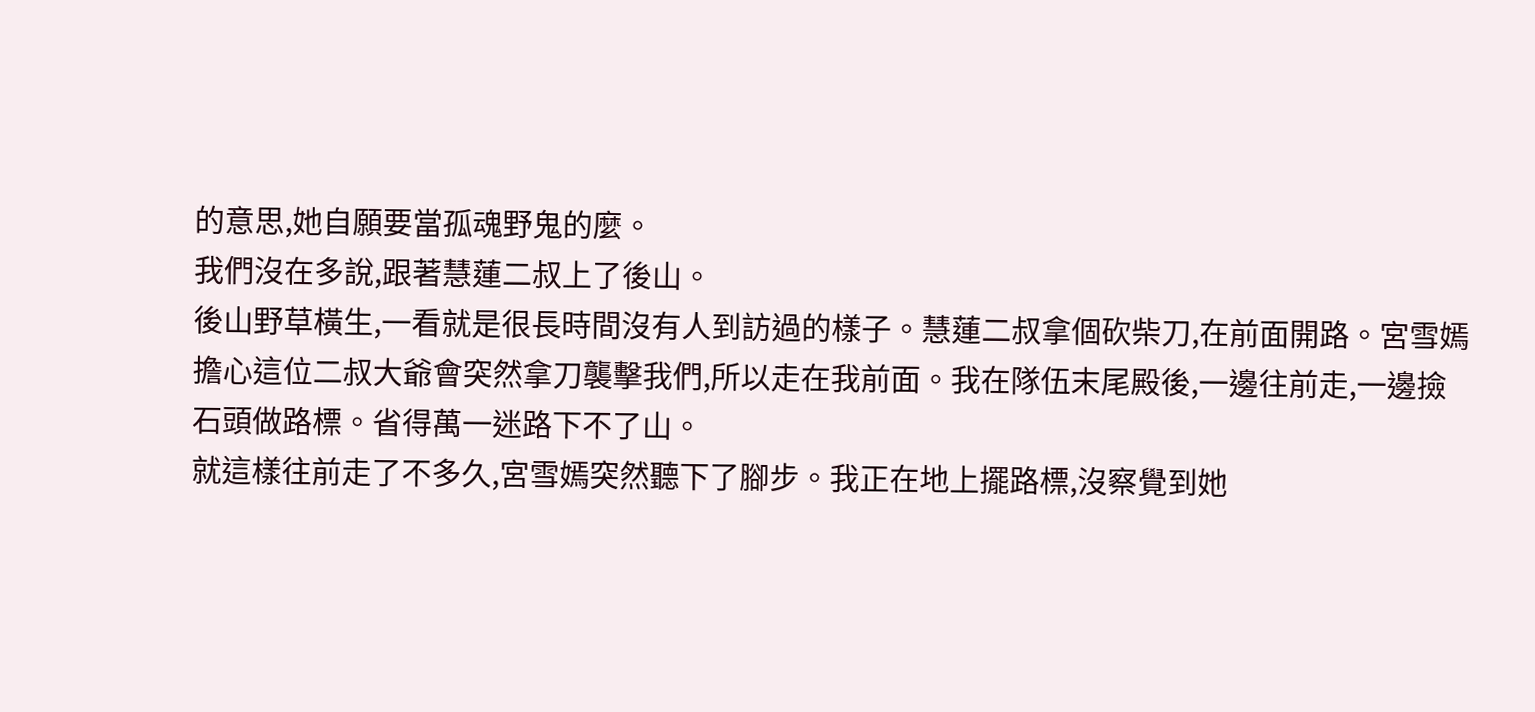的意思,她自願要當孤魂野鬼的麼。
我們沒在多說,跟著慧蓮二叔上了後山。
後山野草橫生,一看就是很長時間沒有人到訪過的樣子。慧蓮二叔拿個砍柴刀,在前面開路。宮雪嫣擔心這位二叔大爺會突然拿刀襲擊我們,所以走在我前面。我在隊伍末尾殿後,一邊往前走,一邊撿石頭做路標。省得萬一迷路下不了山。
就這樣往前走了不多久,宮雪嫣突然聽下了腳步。我正在地上擺路標,沒察覺到她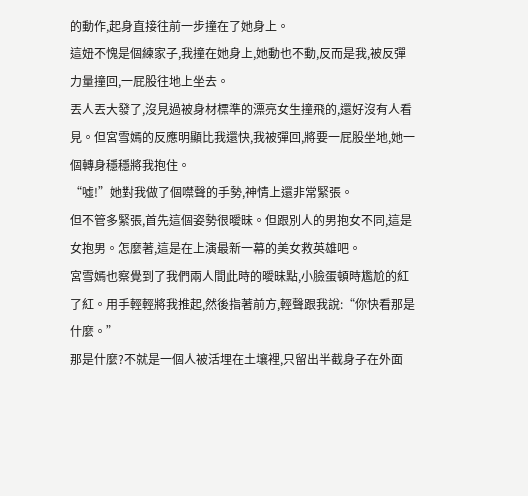的動作,起身直接往前一步撞在了她身上。
這妞不愧是個練家子,我撞在她身上,她動也不動,反而是我,被反彈力量撞回,一屁股往地上坐去。
丟人丟大發了,沒見過被身材標準的漂亮女生撞飛的,還好沒有人看見。但宮雪嫣的反應明顯比我還快,我被彈回,將要一屁股坐地,她一個轉身穩穩將我抱住。
“噓!”她對我做了個噤聲的手勢,神情上還非常緊張。
但不管多緊張,首先這個姿勢很曖昧。但跟別人的男抱女不同,這是女抱男。怎麼著,這是在上演最新一幕的美女救英雄吧。
宮雪嫣也察覺到了我們兩人間此時的曖昧點,小臉蛋頓時尷尬的紅了紅。用手輕輕將我推起,然後指著前方,輕聲跟我說:“你快看那是什麼。”
那是什麼?不就是一個人被活埋在土壤裡,只留出半截身子在外面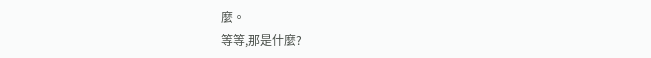麼。
等等,那是什麼?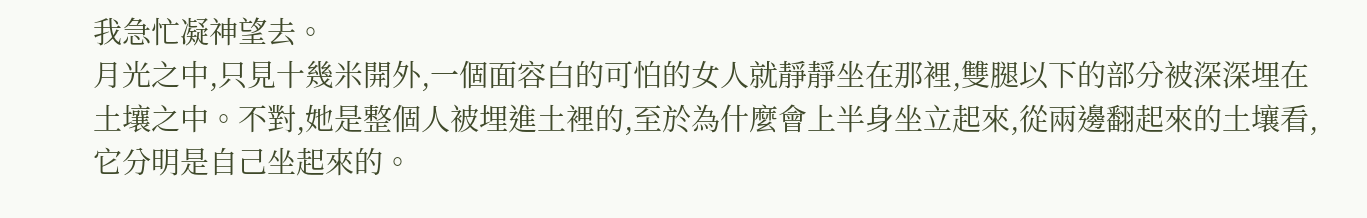我急忙凝神望去。
月光之中,只見十幾米開外,一個面容白的可怕的女人就靜靜坐在那裡,雙腿以下的部分被深深埋在土壤之中。不對,她是整個人被埋進土裡的,至於為什麼會上半身坐立起來,從兩邊翻起來的土壤看,它分明是自己坐起來的。